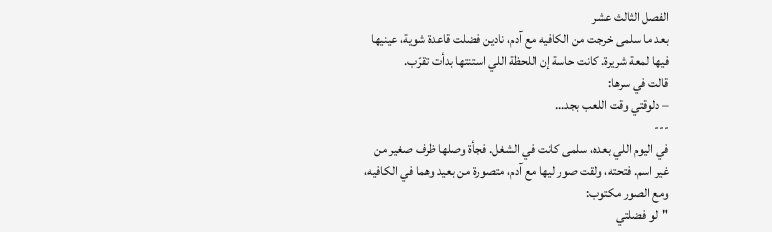الفصل الثالث عشر
بعد ما سلمى خرجت من الكافيه مع آدم، نادين فضلت قاعدة شوية، عينيها فيها لمعة شريرة. كانت حاسة إن اللحظة اللي استنتها بدأت تقرّب.
قالت في سرها:
– دلوقتي وقت اللعب بجد…
---
في اليوم اللي بعده، سلمى كانت في الشغل. فجأة وصلها ظرف صغير من غير اسم. فتحته، ولقت صور ليها مع آدم، متصورة من بعيد وهما في الكافيه، ومع الصور مكتوب:
"لو فضلتي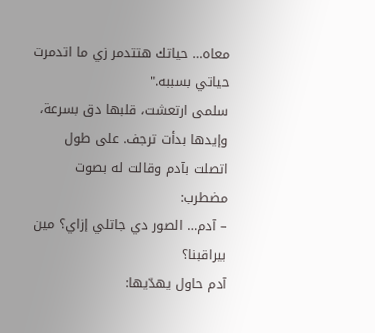معاه… حياتك هتتدمر زي ما اتدمرت حياتي بسببه."
سلمى ارتعشت، قلبها دق بسرعة، وإيدها بدأت ترجف. على طول اتصلت بآدم وقالت له بصوت مضطرب:
– آدم… الصور دي جاتلي إزاي؟ مين بيراقبنا؟
آدم حاول يهدّيها: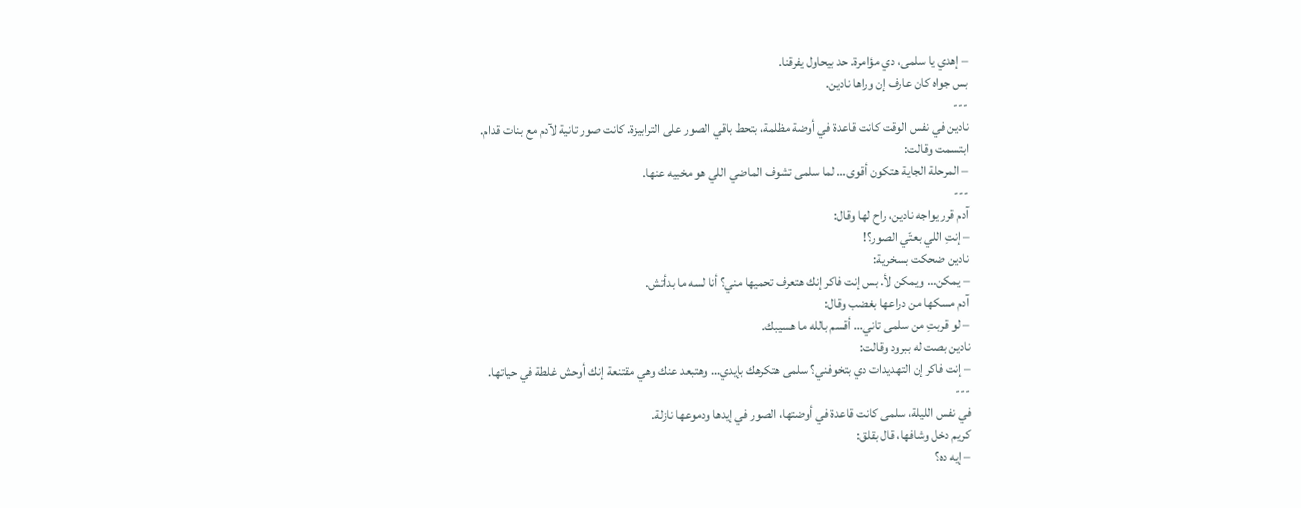– إهدي يا سلمى، دي مؤامرة. حد بيحاول يفرقنا.
بس جواه كان عارف إن وراها نادين.
---
نادين في نفس الوقت كانت قاعدة في أوضة مظلمة، بتحط باقي الصور على الترابيزة. كانت صور تانية لآدم مع بنات قدام.
ابتسمت وقالت:
– المرحلة الجاية هتكون أقوى… لما سلمى تشوف الماضي اللي هو مخبيه عنها.
---
آدم قرر يواجه نادين، راح لها وقال:
– إنتِ اللي بعتّي الصور؟!
نادين ضحكت بسخرية:
– يمكن… ويمكن لأ. بس إنت فاكر إنك هتعرف تحميها مني؟ أنا لسه ما بدأتش.
آدم مسكها من دراعها بغضب وقال:
– لو قربتِ من سلمى تاني… أقسم بالله ما هسيبك.
نادين بصت له ببرود وقالت:
– إنت فاكر إن التهديدات دي بتخوفني؟ سلمى هتكرهك بإيدي… وهتبعد عنك وهي مقتنعة إنك أوحش غلطة في حياتها.
---
في نفس الليلة، سلمى كانت قاعدة في أوضتها، الصور في إيدها ودموعها نازلة.
كريم دخل وشافها، قال بقلق:
– إيه ده؟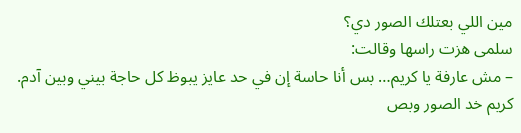مين اللي بعتلك الصور دي؟
سلمى هزت راسها وقالت:
– مش عارفة يا كريم… بس أنا حاسة إن في حد عايز يبوظ كل حاجة بيني وبين آدم.
كريم خد الصور وبص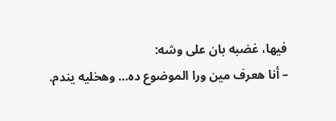فيها، غضبه بان على وشه:
– أنا هعرف مين ورا الموضوع ده… وهخليه يندم.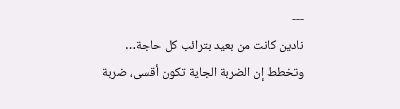---
نادين كانت من بعيد بترائب كل حاجة… وتخطط إن الضربة الجاية تكون أقسى، ضربة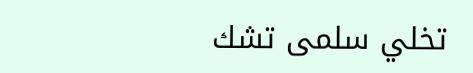تخلي سلمى تشك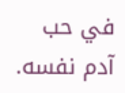في حب آدم نفسه.